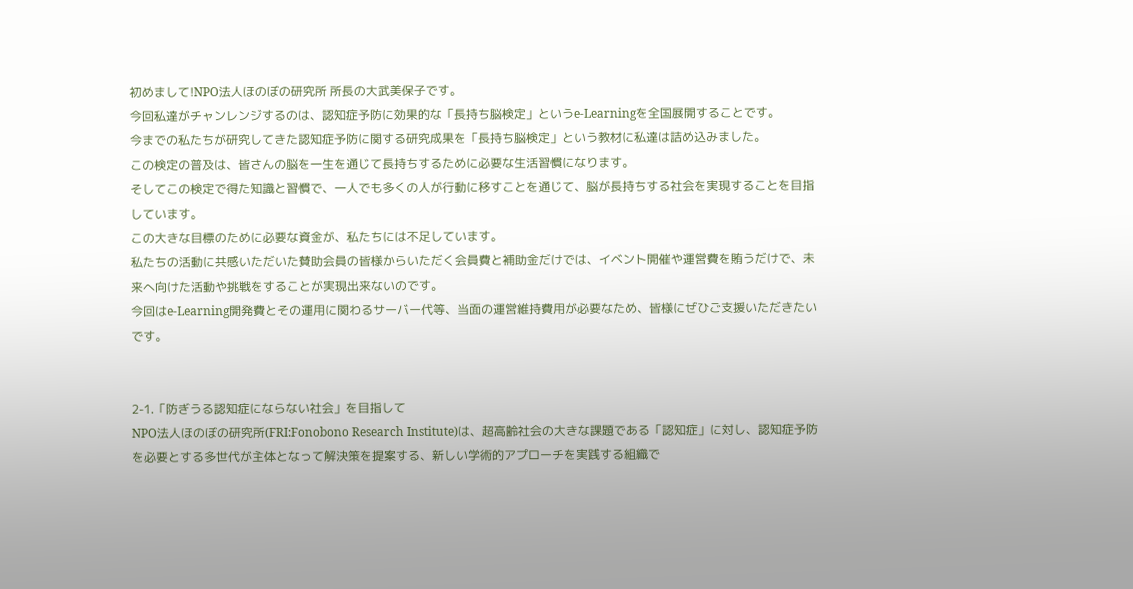初めまして!NPO法人ほのぼの研究所 所長の大武美保子です。
今回私達がチャンレンジするのは、認知症予防に効果的な「長持ち脳検定」というe-Learningを全国展開することです。
今までの私たちが研究してきた認知症予防に関する研究成果を「長持ち脳検定」という教材に私達は詰め込みました。
この検定の普及は、皆さんの脳を一生を通じて長持ちするために必要な生活習慣になります。
そしてこの検定で得た知識と習慣で、一人でも多くの人が行動に移すことを通じて、脳が長持ちする社会を実現することを目指しています。
この大きな目標のために必要な資金が、私たちには不足しています。
私たちの活動に共感いただいた賛助会員の皆様からいただく会員費と補助金だけでは、イベント開催や運営費を賄うだけで、未来へ向けた活動や挑戦をすることが実現出来ないのです。
今回はe-Learning開発費とその運用に関わるサーバー代等、当面の運営維持費用が必要なため、皆様にぜひご支援いただきたいです。


2-1.「防ぎうる認知症にならない社会」を目指して
NPO法人ほのぼの研究所(FRI:Fonobono Research Institute)は、超高齢社会の大きな課題である「認知症」に対し、認知症予防を必要とする多世代が主体となって解決策を提案する、新しい学術的アプローチを実践する組織で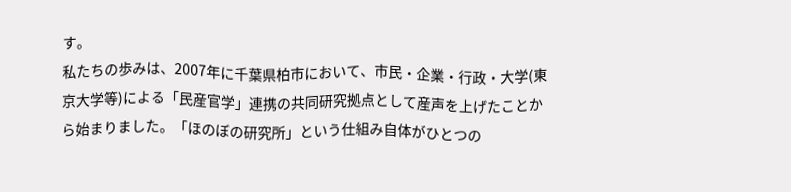す。
私たちの歩みは、2007年に千葉県柏市において、市民・企業・行政・大学(東京大学等)による「民産官学」連携の共同研究拠点として産声を上げたことから始まりました。「ほのぼの研究所」という仕組み自体がひとつの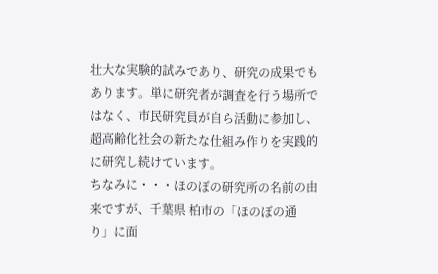壮大な実験的試みであり、研究の成果でもあります。単に研究者が調査を行う場所ではなく、市民研究員が自ら活動に参加し、超高齢化社会の新たな仕組み作りを実践的に研究し続けています。
ちなみに・・・ほのぼの研究所の名前の由来ですが、千葉県 柏市の「ほのぼの通り」に面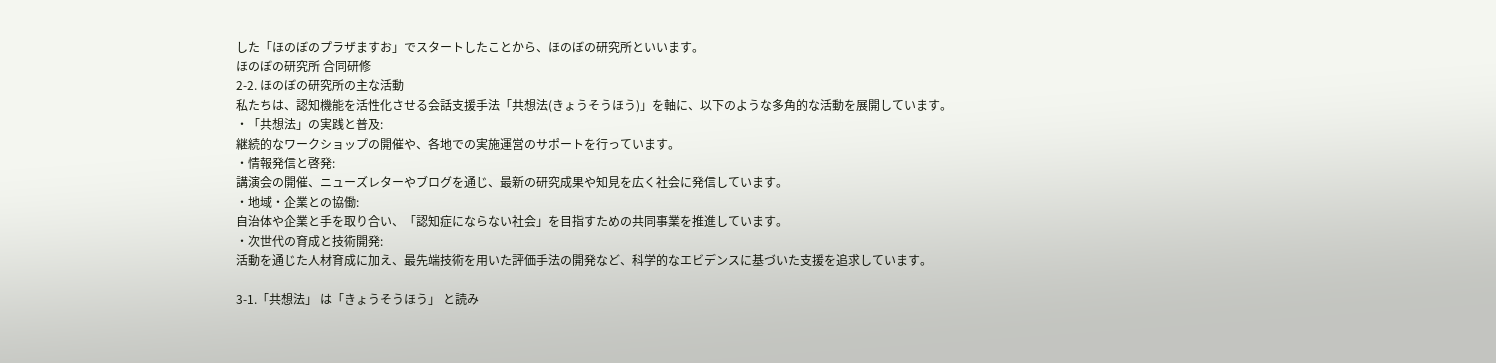した「ほのぼのプラザますお」でスタートしたことから、ほのぼの研究所といいます。
ほのぼの研究所 合同研修
2-2. ほのぼの研究所の主な活動
私たちは、認知機能を活性化させる会話支援手法「共想法(きょうそうほう)」を軸に、以下のような多角的な活動を展開しています。
・「共想法」の実践と普及:
継続的なワークショップの開催や、各地での実施運営のサポートを行っています。
・情報発信と啓発:
講演会の開催、ニューズレターやブログを通じ、最新の研究成果や知見を広く社会に発信しています。
・地域・企業との協働:
自治体や企業と手を取り合い、「認知症にならない社会」を目指すための共同事業を推進しています。
・次世代の育成と技術開発:
活動を通じた人材育成に加え、最先端技術を用いた評価手法の開発など、科学的なエビデンスに基づいた支援を追求しています。

3-1.「共想法」 は「きょうそうほう」 と読み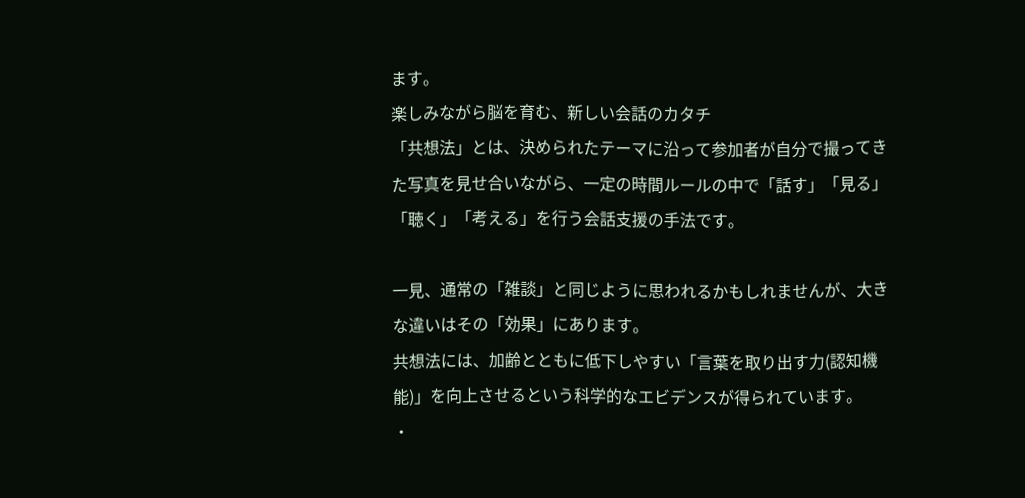ます。
楽しみながら脳を育む、新しい会話のカタチ
「共想法」とは、決められたテーマに沿って参加者が自分で撮ってきた写真を見せ合いながら、一定の時間ルールの中で「話す」「見る」「聴く」「考える」を行う会話支援の手法です。

一見、通常の「雑談」と同じように思われるかもしれませんが、大きな違いはその「効果」にあります。
共想法には、加齢とともに低下しやすい「言葉を取り出す力(認知機能)」を向上させるという科学的なエビデンスが得られています。
・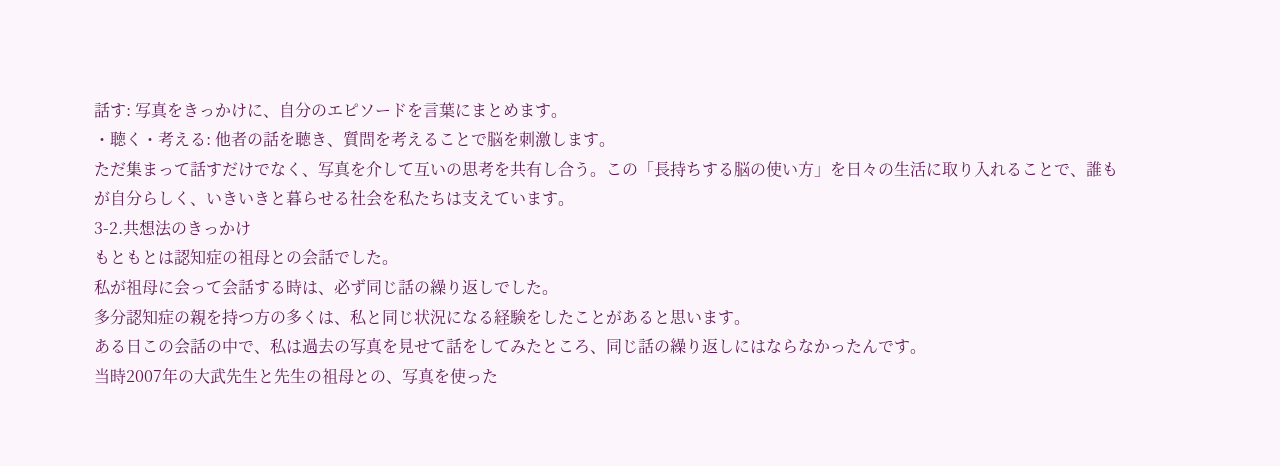話す: 写真をきっかけに、自分のエピソードを言葉にまとめます。
・聴く・考える: 他者の話を聴き、質問を考えることで脳を刺激します。
ただ集まって話すだけでなく、写真を介して互いの思考を共有し合う。この「長持ちする脳の使い方」を日々の生活に取り入れることで、誰もが自分らしく、いきいきと暮らせる社会を私たちは支えています。
3-2.共想法のきっかけ
もともとは認知症の祖母との会話でした。
私が祖母に会って会話する時は、必ず同じ話の繰り返しでした。
多分認知症の親を持つ方の多くは、私と同じ状況になる経験をしたことがあると思います。
ある日この会話の中で、私は過去の写真を見せて話をしてみたところ、同じ話の繰り返しにはならなかったんです。
当時2007年の大武先生と先生の祖母との、写真を使った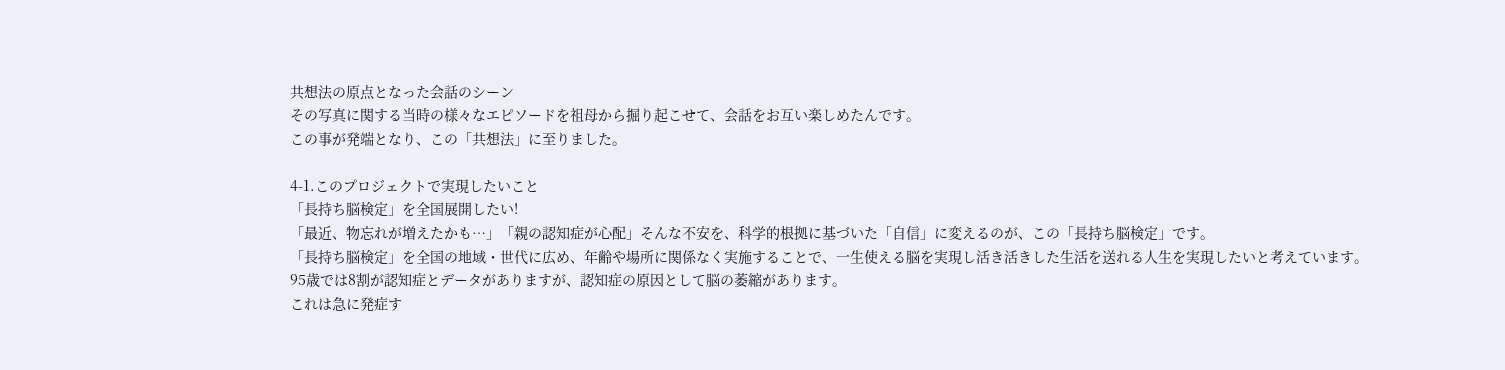共想法の原点となった会話のシーン
その写真に関する当時の様々なエピソードを祖母から掘り起こせて、会話をお互い楽しめたんです。
この事が発端となり、この「共想法」に至りました。

4-1.このプロジェクトで実現したいこと
「長持ち脳検定」を全国展開したい!
「最近、物忘れが増えたかも…」「親の認知症が心配」そんな不安を、科学的根拠に基づいた「自信」に変えるのが、この「長持ち脳検定」です。
「長持ち脳検定」を全国の地域・世代に広め、年齢や場所に関係なく実施することで、一生使える脳を実現し活き活きした生活を送れる人生を実現したいと考えています。
95歳では8割が認知症とデータがありますが、認知症の原因として脳の萎縮があります。
これは急に発症す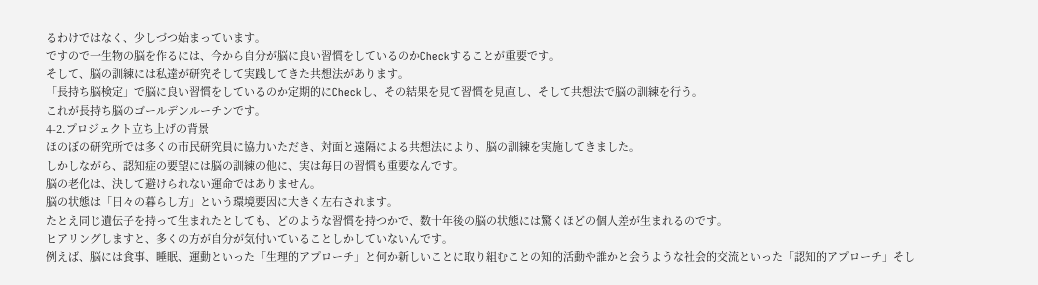るわけではなく、少しづつ始まっています。
ですので一生物の脳を作るには、今から自分が脳に良い習慣をしているのかCheckすることが重要です。
そして、脳の訓練には私達が研究そして実践してきた共想法があります。
「長持ち脳検定」で脳に良い習慣をしているのか定期的にCheckし、その結果を見て習慣を見直し、そして共想法で脳の訓練を行う。
これが長持ち脳のゴールデンルーチンです。
4-2.プロジェクト立ち上げの背景
ほのぼの研究所では多くの市民研究員に協力いただき、対面と遠隔による共想法により、脳の訓練を実施してきました。
しかしながら、認知症の要望には脳の訓練の他に、実は毎日の習慣も重要なんです。
脳の老化は、決して避けられない運命ではありません。
脳の状態は「日々の暮らし方」という環境要因に大きく左右されます。
たとえ同じ遺伝子を持って生まれたとしても、どのような習慣を持つかで、数十年後の脳の状態には驚くほどの個人差が生まれるのです。
ヒアリングしますと、多くの方が自分が気付いていることしかしていないんです。
例えば、脳には食事、睡眠、運動といった「生理的アプローチ」と何か新しいことに取り組むことの知的活動や誰かと会うような社会的交流といった「認知的アプローチ」そし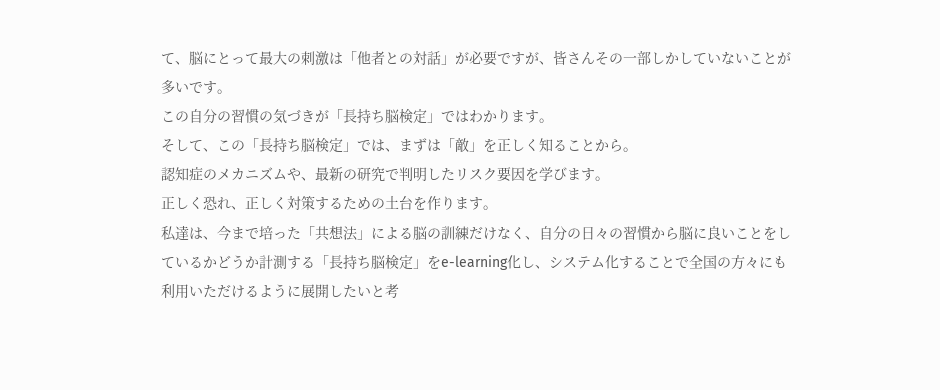て、脳にとって最大の刺激は「他者との対話」が必要ですが、皆さんその一部しかしていないことが多いです。
この自分の習慣の気づきが「長持ち脳検定」ではわかります。
そして、この「長持ち脳検定」では、まずは「敵」を正しく知ることから。
認知症のメカニズムや、最新の研究で判明したリスク要因を学びます。
正しく恐れ、正しく対策するための土台を作ります。
私達は、今まで培った「共想法」による脳の訓練だけなく、自分の日々の習慣から脳に良いことをしているかどうか計測する「長持ち脳検定」をe-learning化し、システム化することで全国の方々にも利用いただけるように展開したいと考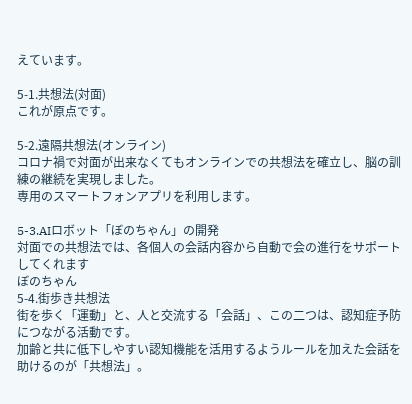えています。

5-1.共想法(対面)
これが原点です。

5-2.遠隔共想法(オンライン)
コロナ禍で対面が出来なくてもオンラインでの共想法を確立し、脳の訓練の継続を実現しました。
専用のスマートフォンアプリを利用します。

5-3.AIロボット「ぼのちゃん」の開発
対面での共想法では、各個人の会話内容から自動で会の進行をサポートしてくれます
ぼのちゃん
5-4.街歩き共想法
街を歩く「運動」と、人と交流する「会話」、この二つは、認知症予防につながる活動です。
加齢と共に低下しやすい認知機能を活用するようルールを加えた会話を助けるのが「共想法」。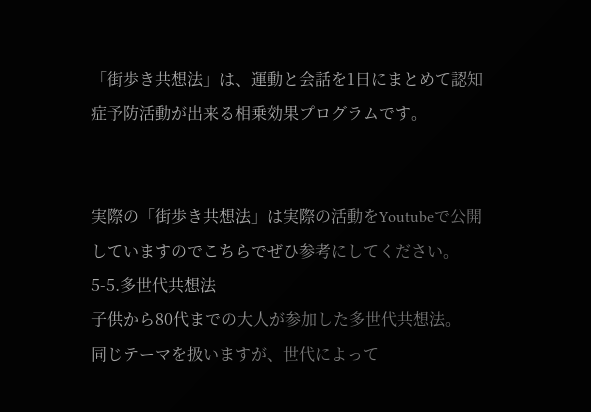「街歩き共想法」は、運動と会話を1日にまとめて認知症予防活動が出来る相乗効果プログラムです。


実際の「街歩き共想法」は実際の活動をYoutubeで公開していますのでこちらでぜひ参考にしてください。
5-5.多世代共想法
子供から80代までの大人が参加した多世代共想法。
同じテーマを扱いますが、世代によって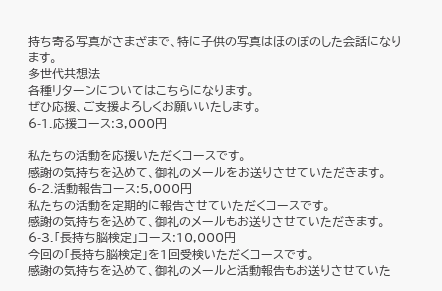持ち寄る写真がさまざまで、特に子供の写真はほのぼのした会話になります。
多世代共想法
各種リターンについてはこちらになります。
ぜひ応援、ご支援よろしくお願いいたします。
6-1.応援コース:3,000円

私たちの活動を応援いただくコースです。
感謝の気持ちを込めて、御礼のメールをお送りさせていただきます。
6-2.活動報告コース:5,000円
私たちの活動を定期的に報告させていただくコースです。
感謝の気持ちを込めて、御礼のメールもお送りさせていただきます。
6-3.「長持ち脳検定」コース:10,000円
今回の「長持ち脳検定」を1回受検いただくコースです。
感謝の気持ちを込めて、御礼のメールと活動報告もお送りさせていた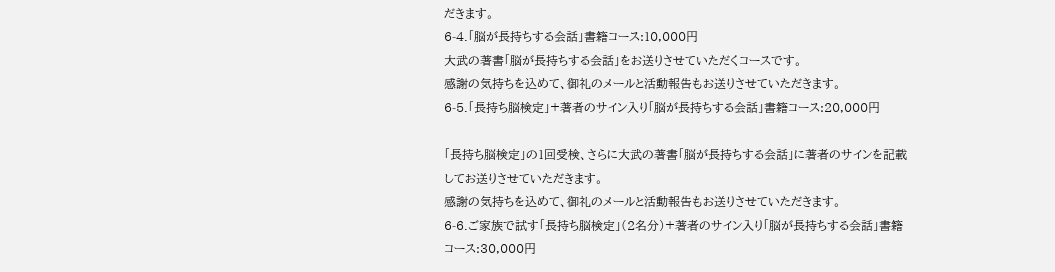だきます。
6-4.「脳が長持ちする会話」書籍コース:10,000円
大武の著書「脳が長持ちする会話」をお送りさせていただくコースです。
感謝の気持ちを込めて、御礼のメールと活動報告もお送りさせていただきます。
6-5.「長持ち脳検定」+著者のサイン入り「脳が長持ちする会話」書籍コース:20,000円

「長持ち脳検定」の1回受検、さらに大武の著書「脳が長持ちする会話」に著者のサインを記載してお送りさせていただきます。
感謝の気持ちを込めて、御礼のメールと活動報告もお送りさせていただきます。
6-6.ご家族で試す「長持ち脳検定」(2名分)+著者のサイン入り「脳が長持ちする会話」書籍コース:30,000円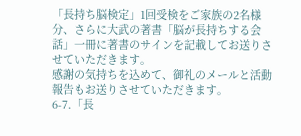「長持ち脳検定」1回受検をご家族の2名様分、さらに大武の著書「脳が長持ちする会話」一冊に著書のサインを記載してお送りさせていただきます。
感謝の気持ちを込めて、御礼のメールと活動報告もお送りさせていただきます。
6-7.「長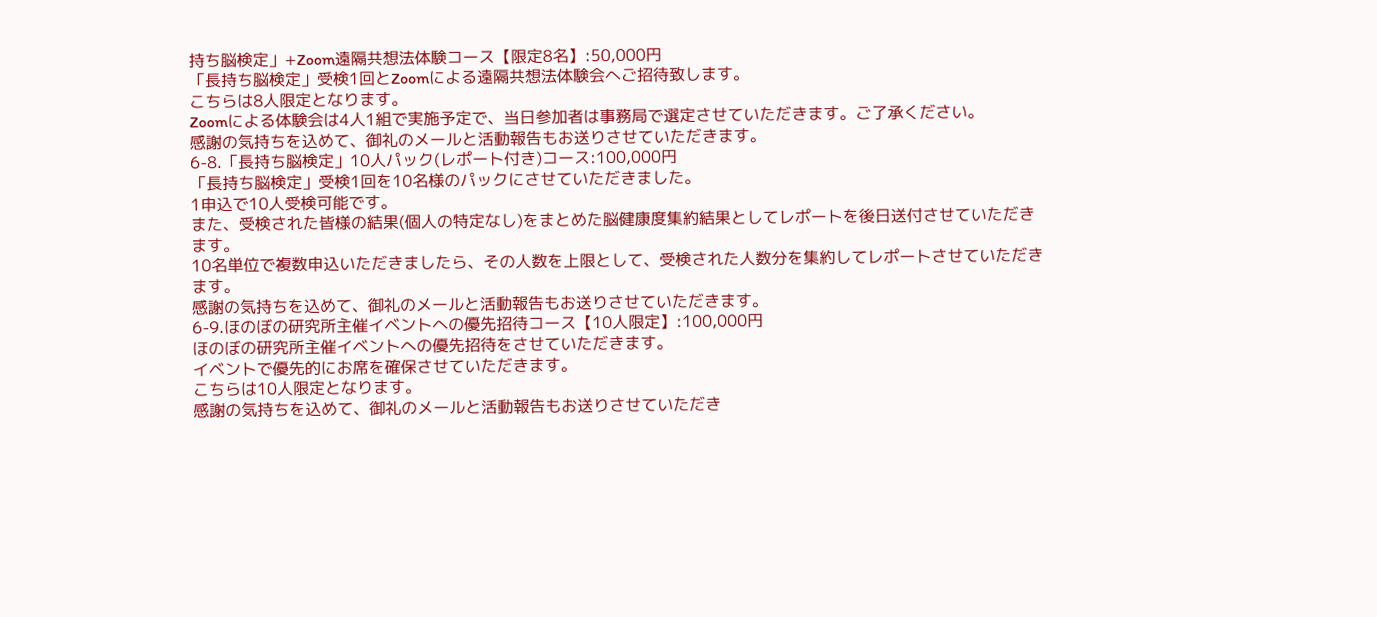持ち脳検定」+Zoom遠隔共想法体験コース【限定8名】:50,000円
「長持ち脳検定」受検1回とZoomによる遠隔共想法体験会へご招待致します。
こちらは8人限定となります。
Zoomによる体験会は4人1組で実施予定で、当日参加者は事務局で選定させていただきます。ご了承ください。
感謝の気持ちを込めて、御礼のメールと活動報告もお送りさせていただきます。
6-8.「長持ち脳検定」10人パック(レポート付き)コース:100,000円
「長持ち脳検定」受検1回を10名様のパックにさせていただきました。
1申込で10人受検可能です。
また、受検された皆様の結果(個人の特定なし)をまとめた脳健康度集約結果としてレポートを後日送付させていただきます。
10名単位で複数申込いただきましたら、その人数を上限として、受検された人数分を集約してレポートさせていただきます。
感謝の気持ちを込めて、御礼のメールと活動報告もお送りさせていただきます。
6-9.ほのぼの研究所主催イベントへの優先招待コース【10人限定】:100,000円
ほのぼの研究所主催イベントへの優先招待をさせていただきます。
イベントで優先的にお席を確保させていただきます。
こちらは10人限定となります。
感謝の気持ちを込めて、御礼のメールと活動報告もお送りさせていただき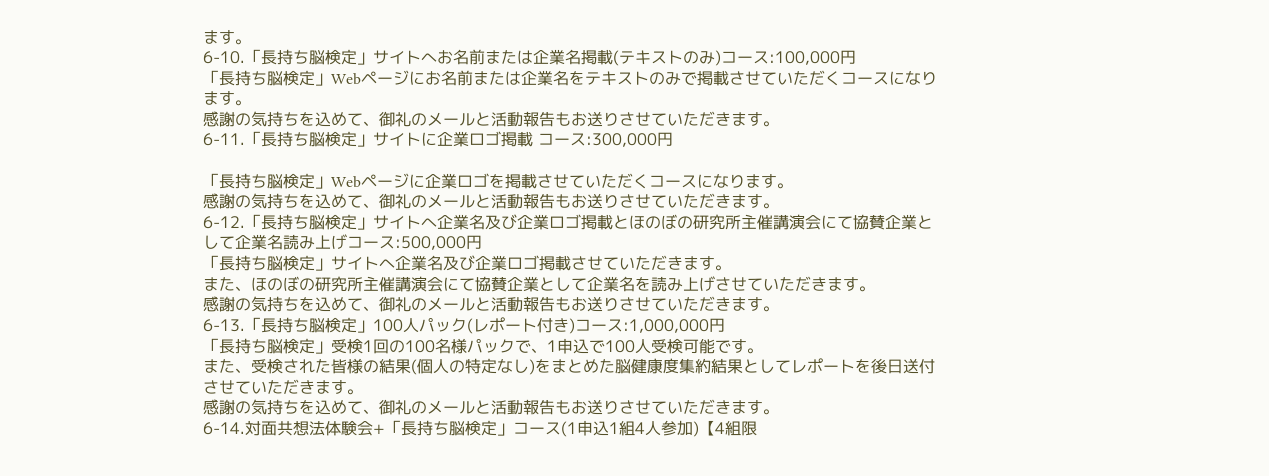ます。
6-10.「長持ち脳検定」サイトへお名前または企業名掲載(テキストのみ)コース:100,000円
「長持ち脳検定」Webページにお名前または企業名をテキストのみで掲載させていただくコースになります。
感謝の気持ちを込めて、御礼のメールと活動報告もお送りさせていただきます。
6-11.「長持ち脳検定」サイトに企業ロゴ掲載 コース:300,000円

「長持ち脳検定」Webページに企業ロゴを掲載させていただくコースになります。
感謝の気持ちを込めて、御礼のメールと活動報告もお送りさせていただきます。
6-12.「長持ち脳検定」サイトへ企業名及び企業ロゴ掲載とほのぼの研究所主催講演会にて協賛企業として企業名読み上げコース:500,000円
「長持ち脳検定」サイトへ企業名及び企業ロゴ掲載させていただきます。
また、ほのぼの研究所主催講演会にて協賛企業として企業名を読み上げさせていただきます。
感謝の気持ちを込めて、御礼のメールと活動報告もお送りさせていただきます。
6-13.「長持ち脳検定」100人パック(レポート付き)コース:1,000,000円
「長持ち脳検定」受検1回の100名様パックで、1申込で100人受検可能です。
また、受検された皆様の結果(個人の特定なし)をまとめた脳健康度集約結果としてレポートを後日送付させていただきます。
感謝の気持ちを込めて、御礼のメールと活動報告もお送りさせていただきます。
6-14.対面共想法体験会+「長持ち脳検定」コース(1申込1組4人参加)【4組限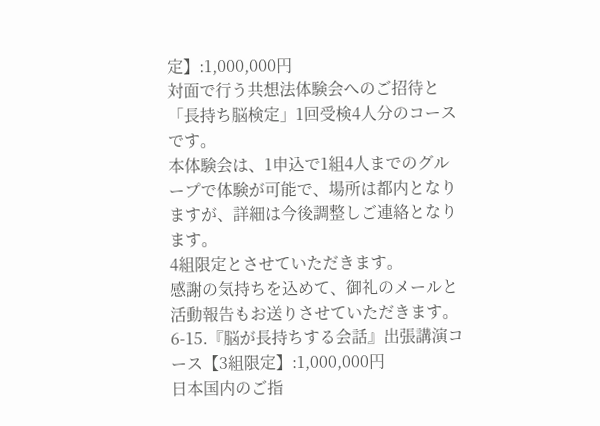定】:1,000,000円
対面で行う共想法体験会へのご招待と「長持ち脳検定」1回受検4人分のコースです。
本体験会は、1申込で1組4人までのグループで体験が可能で、場所は都内となりますが、詳細は今後調整しご連絡となります。
4組限定とさせていただきます。
感謝の気持ちを込めて、御礼のメールと活動報告もお送りさせていただきます。
6-15.『脳が長持ちする会話』出張講演コース【3組限定】:1,000,000円
日本国内のご指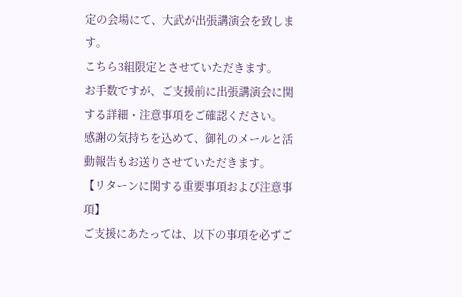定の会場にて、大武が出張講演会を致します。
こちら3組限定とさせていただきます。
お手数ですが、ご支援前に出張講演会に関する詳細・注意事項をご確認ください。
感謝の気持ちを込めて、御礼のメールと活動報告もお送りさせていただきます。
【リターンに関する重要事項および注意事項】
ご支援にあたっては、以下の事項を必ずご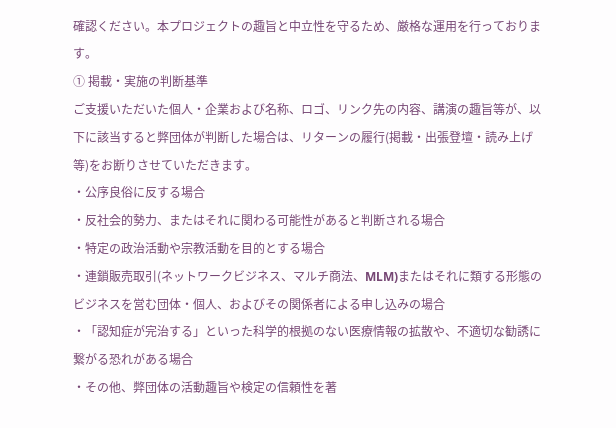確認ください。本プロジェクトの趣旨と中立性を守るため、厳格な運用を行っております。
① 掲載・実施の判断基準
ご支援いただいた個人・企業および名称、ロゴ、リンク先の内容、講演の趣旨等が、以下に該当すると弊団体が判断した場合は、リターンの履行(掲載・出張登壇・読み上げ等)をお断りさせていただきます。
・公序良俗に反する場合
・反社会的勢力、またはそれに関わる可能性があると判断される場合
・特定の政治活動や宗教活動を目的とする場合
・連鎖販売取引(ネットワークビジネス、マルチ商法、MLM)またはそれに類する形態のビジネスを営む団体・個人、およびその関係者による申し込みの場合
・「認知症が完治する」といった科学的根拠のない医療情報の拡散や、不適切な勧誘に繋がる恐れがある場合
・その他、弊団体の活動趣旨や検定の信頼性を著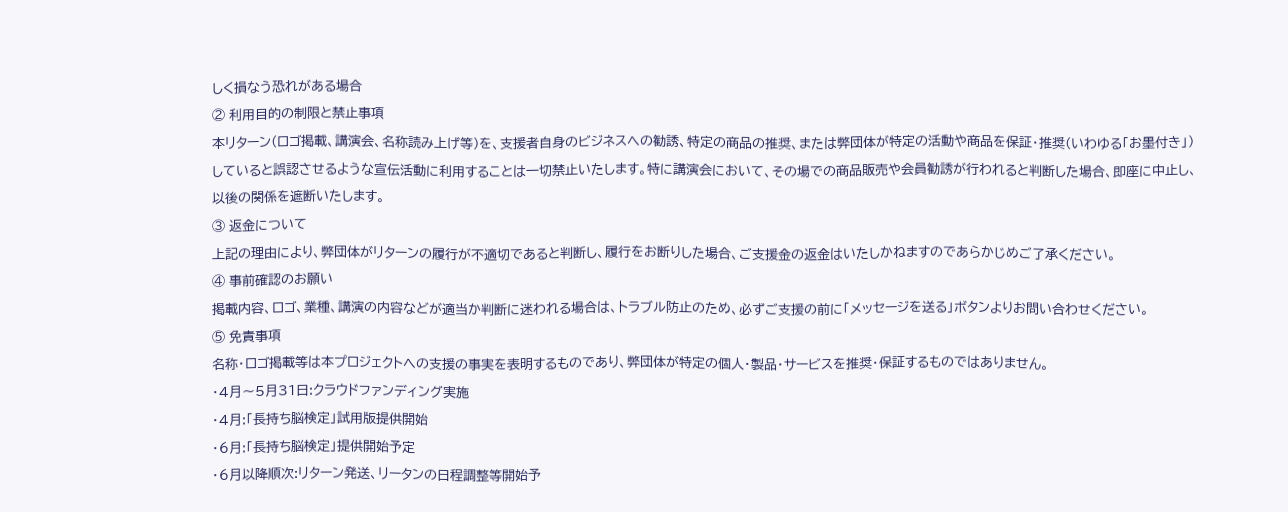しく損なう恐れがある場合
② 利用目的の制限と禁止事項
本リターン(ロゴ掲載、講演会、名称読み上げ等)を、支援者自身のビジネスへの勧誘、特定の商品の推奨、または弊団体が特定の活動や商品を保証・推奨(いわゆる「お墨付き」)していると誤認させるような宣伝活動に利用することは一切禁止いたします。特に講演会において、その場での商品販売や会員勧誘が行われると判断した場合、即座に中止し、以後の関係を遮断いたします。
③ 返金について
上記の理由により、弊団体がリターンの履行が不適切であると判断し、履行をお断りした場合、ご支援金の返金はいたしかねますのであらかじめご了承ください。
④ 事前確認のお願い
掲載内容、ロゴ、業種、講演の内容などが適当か判断に迷われる場合は、トラブル防止のため、必ずご支援の前に「メッセージを送る」ボタンよりお問い合わせください。
⑤ 免責事項
名称・ロゴ掲載等は本プロジェクトへの支援の事実を表明するものであり、弊団体が特定の個人・製品・サービスを推奨・保証するものではありません。
・4月〜5月31日:クラウドファンディング実施
・4月:「長持ち脳検定」試用版提供開始
・6月:「長持ち脳検定」提供開始予定
・6月以降順次:リターン発送、リータンの日程調整等開始予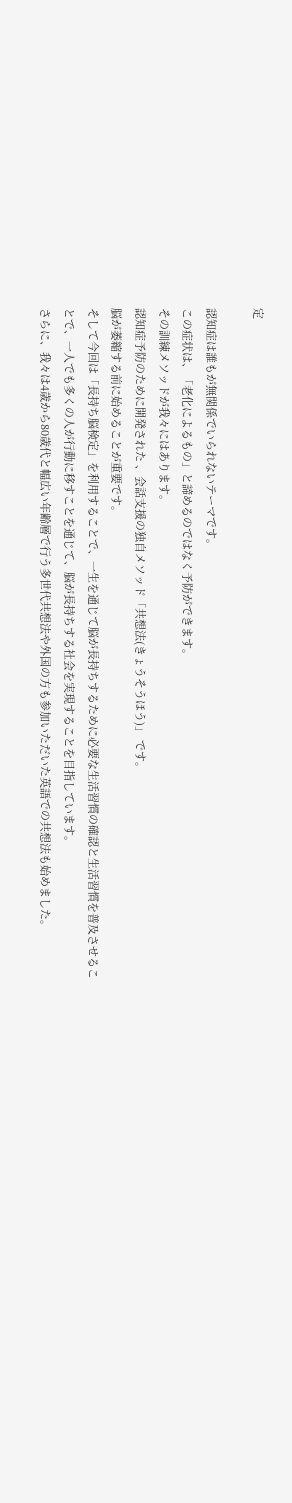定

認知症は誰もが無関係でいられないテーマです。
この症状は、「老化によるもの」と諦めるのではなく予防ができます。
その訓練メソッドが我々にはあります。
認知症予防のために開発された 、会話支援の独自メソッド「共想法(きょうそうほう)」 です。
脳が萎縮する前に始めることが重要です。
そして今回は「長持ち脳検定」を利用することで、一生を通じて脳が長持ちするために必要な生活習慣の確認と生活習慣を普及させることで、一人でも多くの人が行動に移すことを通じて、脳が長持ちする社会を実現することを目指しています。
さらに、我々は4歳から80歳代と幅広い年齢層で行う多世代共想法や外国の方も参加いただいた英語での共想法も始めました。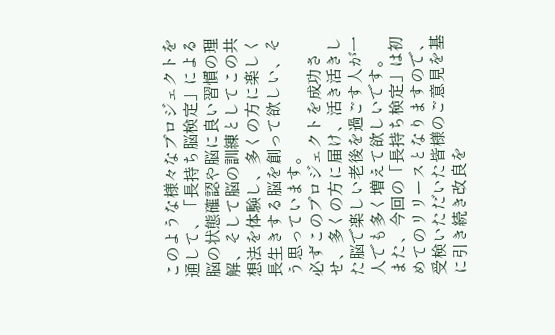このような様々なプロジェクトを通して、「長持ち脳検定」による脳の状態確認や脳に良い習慣の理解、そして脳の訓練としてこの共想法を体験し、多くの方に楽しく長生きする脳を創って欲しい、そう思っています。
必ずこのプロジェクトを成功させ、多くの方に届け、活き活きした脳で楽しい老後を過ごす人が一人でも多く増えて欲しいです。
また、今回の「長持ち検定」は初めてのリリースとなりますので、受検いただいた皆様のご意見を基に引き続き改良を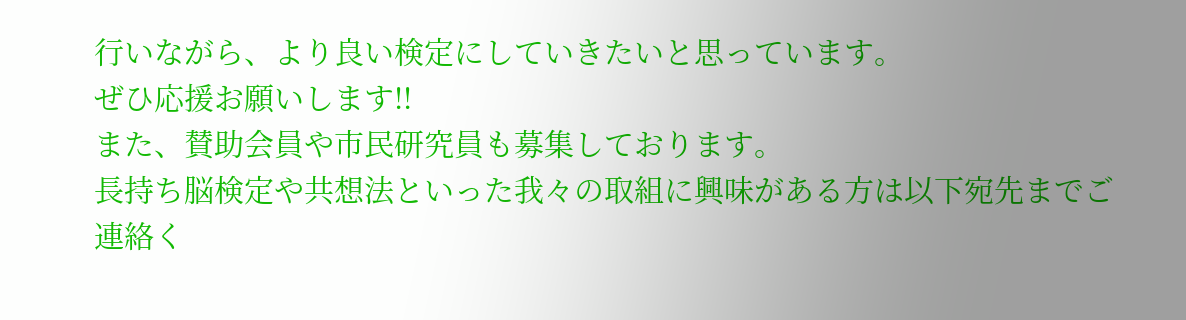行いながら、より良い検定にしていきたいと思っています。
ぜひ応援お願いします!!
また、賛助会員や市民研究員も募集しております。
長持ち脳検定や共想法といった我々の取組に興味がある方は以下宛先までご連絡く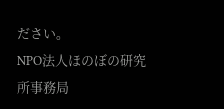ださい。
NPO法人ほのぼの研究所事務局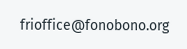frioffice@fonobono.org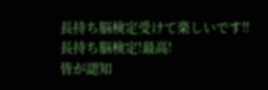長持ち脳検定受けて楽しいです‼
長持ち脳検定!最高!
皆が認知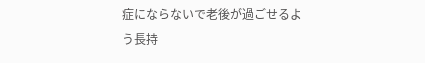症にならないで老後が過ごせるよう長持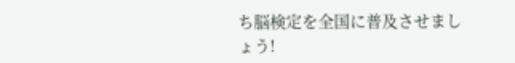ち脳検定を全国に普及させましょう!